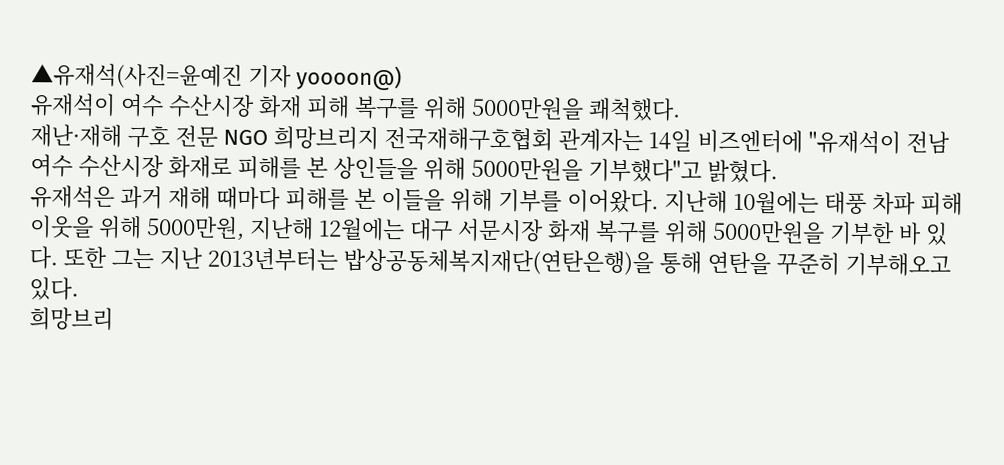▲유재석(사진=윤예진 기자 yoooon@)
유재석이 여수 수산시장 화재 피해 복구를 위해 5000만원을 쾌척했다.
재난·재해 구호 전문 NGO 희망브리지 전국재해구호협회 관계자는 14일 비즈엔터에 "유재석이 전남 여수 수산시장 화재로 피해를 본 상인들을 위해 5000만원을 기부했다"고 밝혔다.
유재석은 과거 재해 때마다 피해를 본 이들을 위해 기부를 이어왔다. 지난해 10월에는 태풍 차파 피해 이웃을 위해 5000만원, 지난해 12월에는 대구 서문시장 화재 복구를 위해 5000만원을 기부한 바 있다. 또한 그는 지난 2013년부터는 밥상공동체복지재단(연탄은행)을 통해 연탄을 꾸준히 기부해오고 있다.
희망브리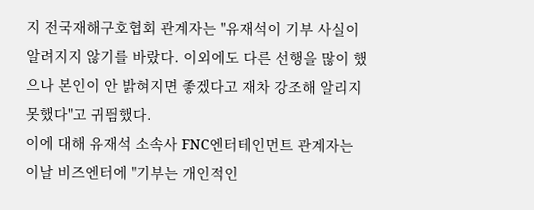지 전국재해구호협회 관계자는 "유재석이 기부 사실이 알려지지 않기를 바랐다. 이외에도 다른 선행을 많이 했으나 본인이 안 밝혀지면 좋겠다고 재차 강조해 알리지 못했다"고 귀띔했다.
이에 대해 유재석 소속사 FNC엔터테인먼트 관계자는 이날 비즈엔터에 "기부는 개인적인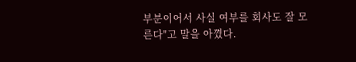부분이어서 사실 여부를 회사도 잘 모른다"고 말을 아꼈다.